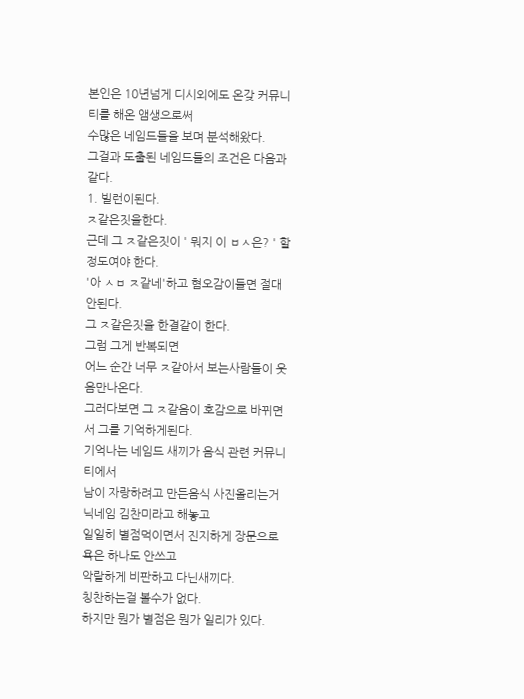본인은 10년넘게 디시외에도 온갖 커뮤니티를 해온 앰생으로써
수많은 네임드들을 보며 분석해왔다.
그걸과 도출된 네임드들의 조건은 다음과 같다.
1. 빌런이된다.
ㅈ같은짓을한다.
근데 그 ㅈ같은짓이 ' 뭐지 이 ㅂㅅ은? ' 할 정도여야 한다.
'아 ㅅㅂ ㅈ같네'하고 혐오감이들면 절대 안된다.
그 ㅈ같은짓을 한결같이 한다.
그럼 그게 반복되면
어느 순간 너무 ㅈ같아서 보는사람들이 웃음만나온다.
그러다보면 그 ㅈ같음이 호감으로 바뀌면서 그를 기억하게된다.
기억나는 네임드 새끼가 음식 관련 커뮤니티에서
남이 자랑하려고 만든음식 사진올리는거
닉네임 김찬미라고 해놓고
일일히 별점먹이면서 진지하게 장문으로 욕은 하나도 안쓰고
악랄하게 비판하고 다닌새끼다.
칭찬하는걸 볼수가 없다.
하지만 뭔가 별점은 뭔가 일리가 있다.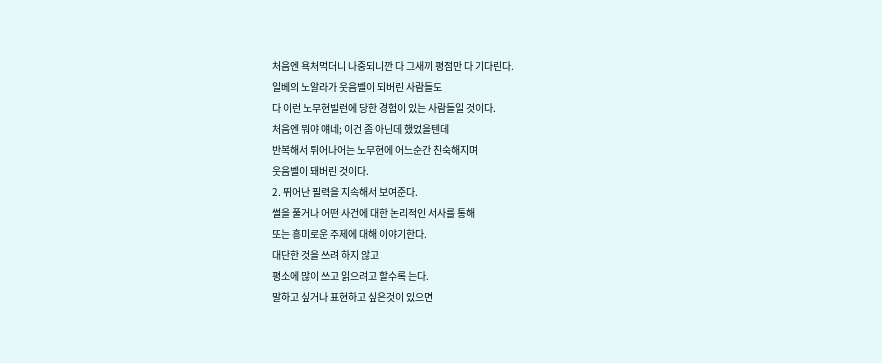처음엔 욕처먹더니 나중되니깐 다 그새끼 평점만 다 기다린다.
일베의 노알라가 웃음벨이 되버린 사람들도
다 이런 노무현빌런에 당한 경험이 있는 사람들일 것이다.
처음엔 뭐야 얘네; 이건 좀 아닌데 했었을텐데
반복해서 튀어나어는 노무현에 어느순간 친숙해지며
웃음벨이 돼버린 것이다.
2. 뛰어난 필력을 지속해서 보여준다.
썰을 풀거나 어떤 사건에 대한 논리적인 서사를 통해
또는 흥미로운 주제에 대해 이야기한다.
대단한 것을 쓰려 하지 않고
평소에 많이 쓰고 읽으려고 할수록 는다.
말하고 싶거나 표현하고 싶은것이 있으면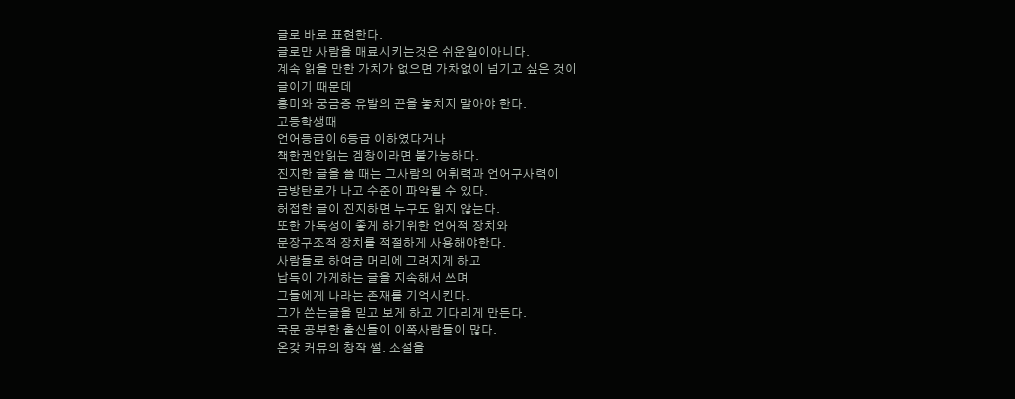글로 바로 표현한다.
글로만 사람을 매료시키는것은 쉬운일이아니다.
계속 읽을 만한 가치가 없으면 가차없이 넘기고 싶은 것이
글이기 때문데
흥미와 궁금증 유발의 끈을 놓치지 말아야 한다.
고등학생때
언어등급이 6등급 이하였다거나
책한권안읽는 겜창이라면 불가능하다.
진지한 글을 쓸 때는 그사람의 어휘력과 언어구사력이
금방탄로가 나고 수준이 파악될 수 있다.
허접한 글이 진지하면 누구도 읽지 않는다.
또한 가독성이 좋게 하기위한 언어적 장치와
문장구조적 장치를 적절하게 사용해야한다.
사람들로 하여금 머리에 그려지게 하고
납득이 가게하는 글을 지속해서 쓰며
그들에게 나라는 존재를 기억시킨다.
그가 쓴는글을 믿고 보게 하고 기다리게 만든다.
국문 공부한 출신들이 이쪽사람들이 많다.
온갖 커뮤의 창작 썰. 소설을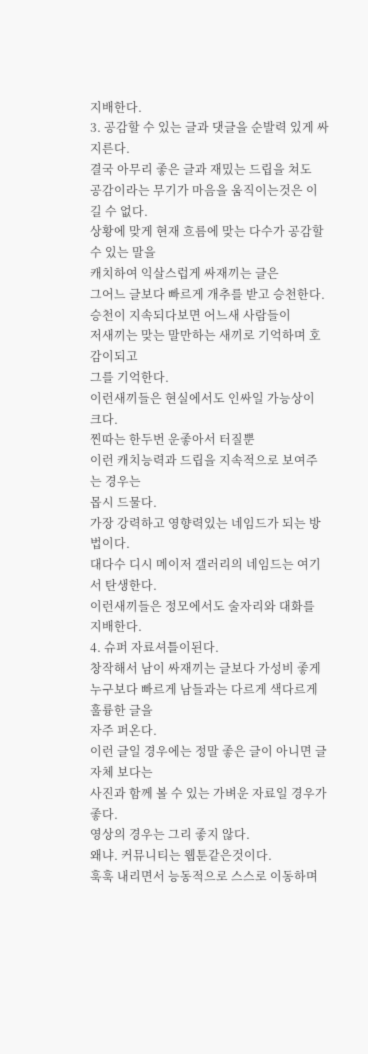지배한다.
3. 공감할 수 있는 글과 댓글을 순발력 있게 싸지른다.
결국 아무리 좋은 글과 재밌는 드립을 쳐도
공감이라는 무기가 마음을 움직이는것은 이길 수 없다.
상황에 맞게 현재 흐름에 맞는 다수가 공감할수 있는 말을
캐치하여 익살스럽게 싸재끼는 글은
그어느 글보다 빠르게 개추를 받고 승천한다.
승천이 지속되다보면 어느새 사람들이
저새끼는 맞는 말만하는 새끼로 기억하며 호감이되고
그를 기억한다.
이런새끼들은 현실에서도 인싸일 가능상이 크다.
찐따는 한두번 운좋아서 터질뿐
이런 캐치능력과 드립을 지속적으로 보여주는 경우는
몹시 드물다.
가장 강력하고 영향력있는 네임드가 되는 방법이다.
대다수 디시 메이저 갤러리의 네임드는 여기서 탄생한다.
이런새끼들은 정모에서도 술자리와 대화를 지배한다.
4. 슈퍼 자료셔틀이된다.
창작해서 남이 싸재끼는 글보다 가성비 좋게
누구보다 빠르게 남들과는 다르게 색다르게 훌륭한 글을
자주 퍼온다.
이런 글일 경우에는 정말 좋은 글이 아니면 글자체 보다는
사진과 함께 볼 수 있는 가벼운 자료일 경우가 좋다.
영상의 경우는 그리 좋지 않다.
왜냐. 커뮤니티는 웹툰같은것이다.
훅훅 내리면서 능동적으로 스스로 이동하며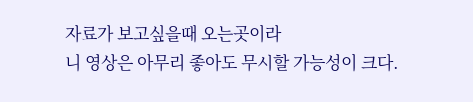자료가 보고싶을때 오는곳이라
니 영상은 아무리 좋아도 무시할 가능성이 크다.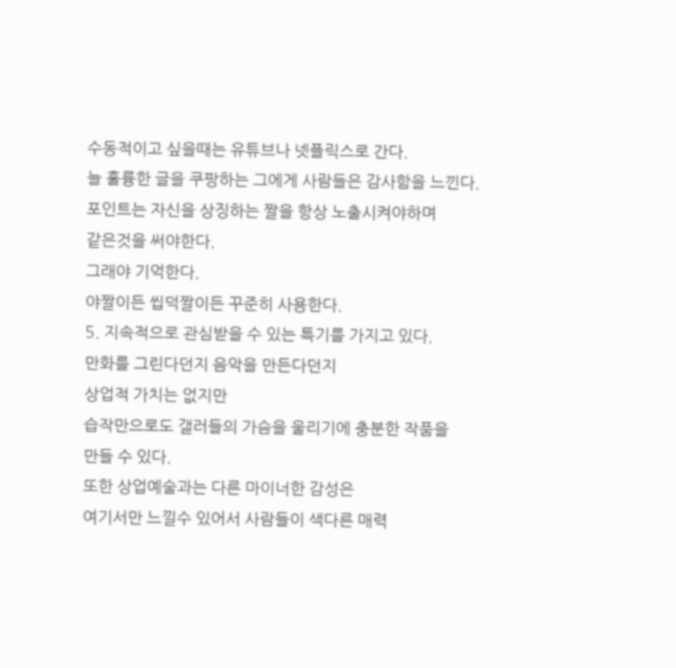수동적이고 싶을때는 유튜브나 넷플릭스로 간다.
늘 훌륭한 글을 쿠팡하는 그에게 사람들은 감사함을 느낀다.
포인트는 자신을 상징하는 짤을 항상 노출시켜야하며
같은것을 써야한다.
그래야 기억한다.
야짤이든 씹덕짤이든 꾸준히 사용한다.
5. 지속적으로 관심받을 수 있는 특기를 가지고 있다.
만화를 그린다던지 음악을 만든다던지
상업적 가치는 없지만
습작만으로도 갤러들의 가슴을 울리기에 충분한 작품을
만들 수 있다.
또한 상업예술과는 다른 마이너한 감성은
여기서만 느낄수 있어서 사람들이 색다른 매력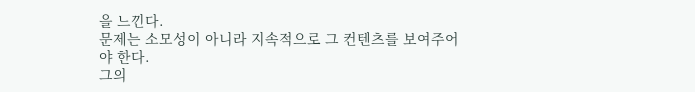을 느낀다.
문제는 소모성이 아니라 지속적으로 그 컨텐츠를 보여주어야 한다.
그의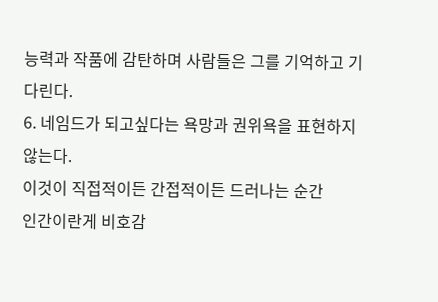능력과 작품에 감탄하며 사람들은 그를 기억하고 기다린다.
6. 네임드가 되고싶다는 욕망과 권위욕을 표현하지 않는다.
이것이 직접적이든 간접적이든 드러나는 순간
인간이란게 비호감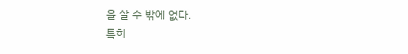을 살 수 밖에 없다.
특히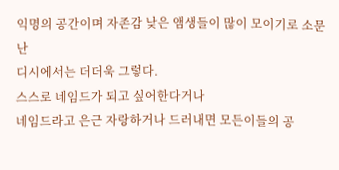익명의 공간이며 자존감 낮은 앰생들이 많이 모이기로 소문난
디시에서는 더더욱 그렇다.
스스로 네임드가 되고 싶어한다거나
네임드라고 은근 자랑하거나 드러내면 모든이들의 공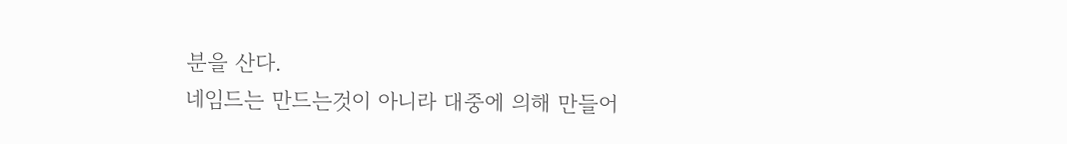분을 산다.
네임드는 만드는것이 아니라 대중에 의해 만들어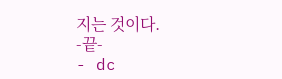지는 것이다.
-끝-
- dc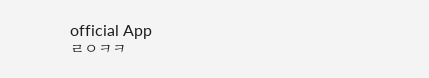official App
ㄹㅇㅋㅋ